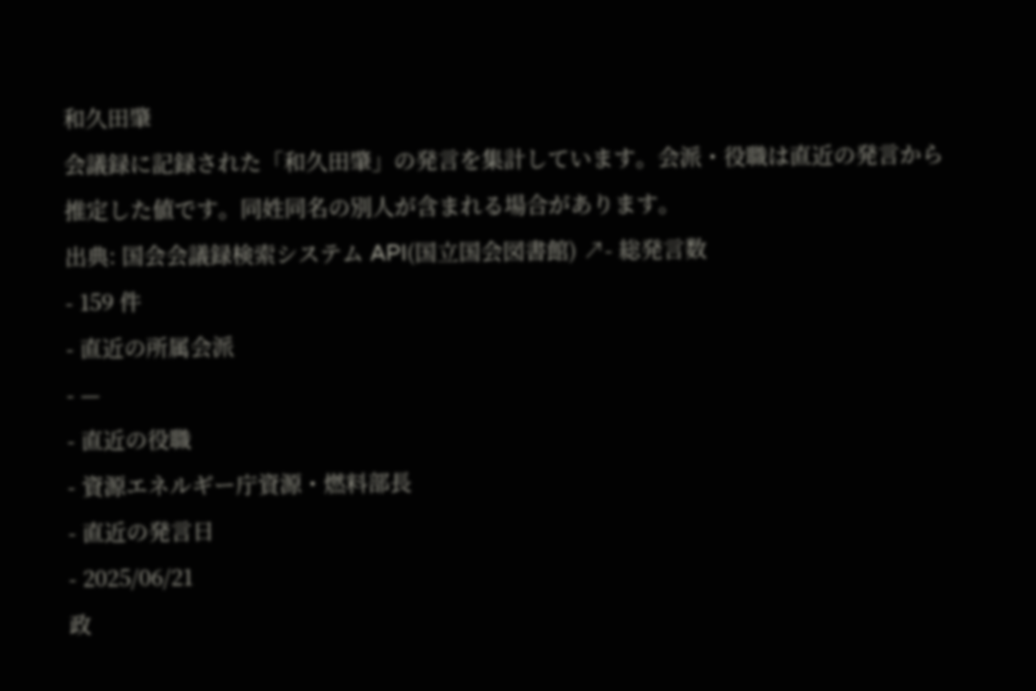和久田肇
会議録に記録された「和久田肇」の発言を集計しています。会派・役職は直近の発言から推定した値です。同姓同名の別人が含まれる場合があります。
出典: 国会会議録検索システム API(国立国会図書館) ↗- 総発言数
- 159 件
- 直近の所属会派
- —
- 直近の役職
- 資源エネルギー庁資源・燃料部長
- 直近の発言日
- 2025/06/21
政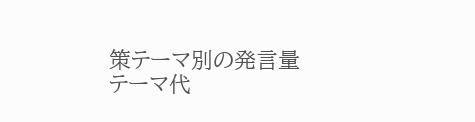策テーマ別の発言量
テーマ代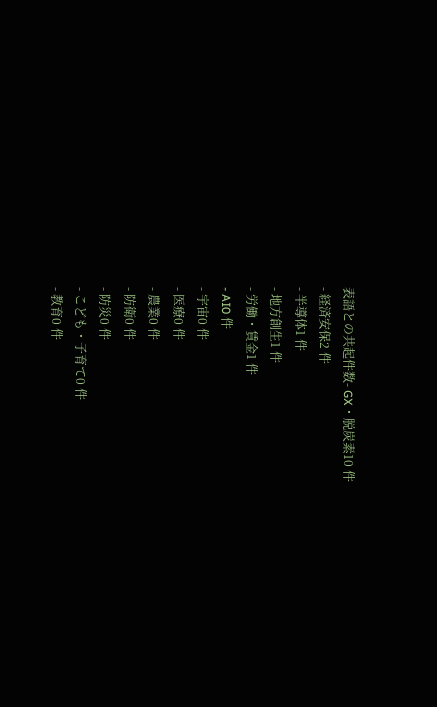表語との共起件数- GX・脱炭素10 件
- 経済安保2 件
- 半導体1 件
- 地方創生1 件
- 労働・賃金1 件
- AI0 件
- 宇宙0 件
- 医療0 件
- 農業0 件
- 防衛0 件
- 防災0 件
- こども・子育て0 件
- 教育0 件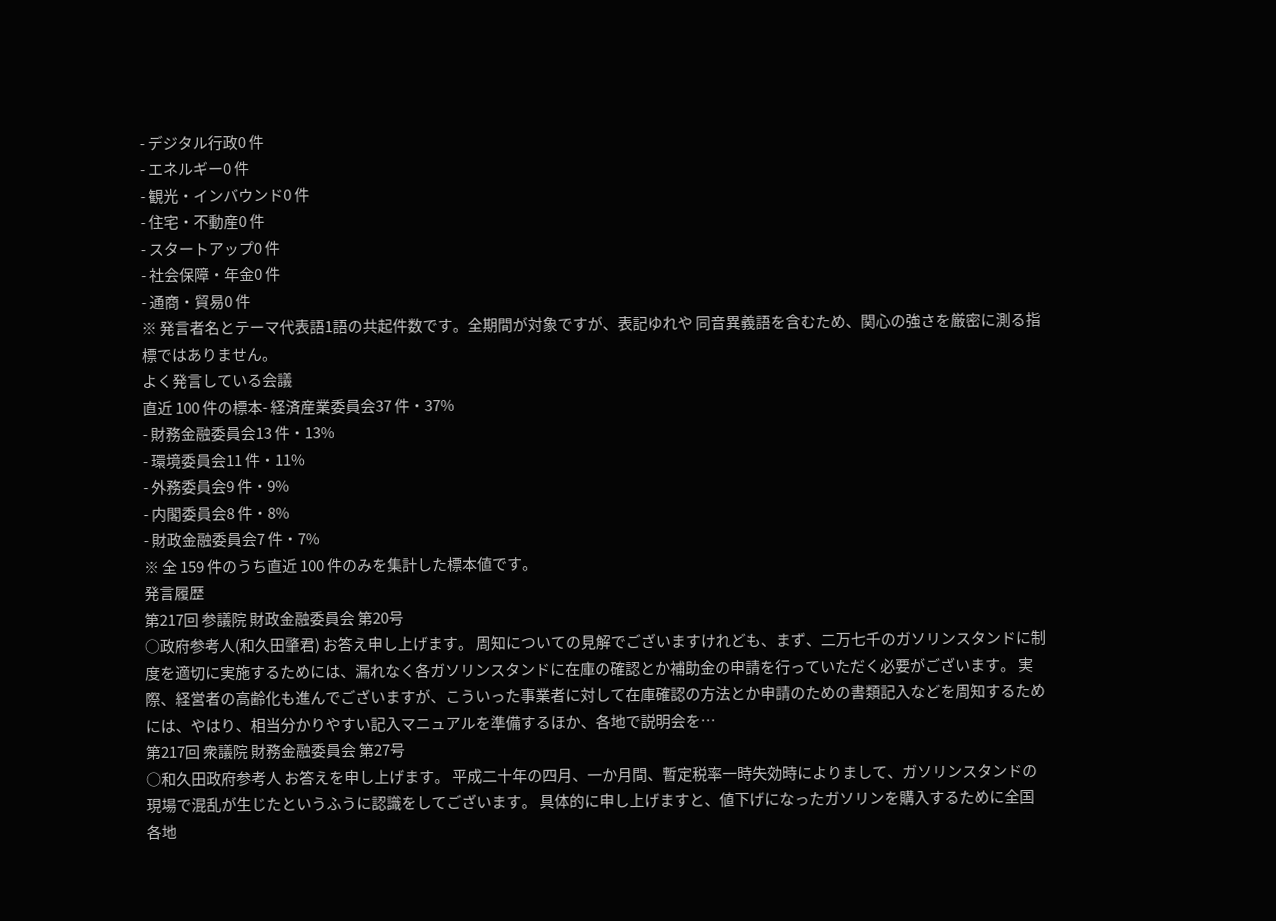- デジタル行政0 件
- エネルギー0 件
- 観光・インバウンド0 件
- 住宅・不動産0 件
- スタートアップ0 件
- 社会保障・年金0 件
- 通商・貿易0 件
※ 発言者名とテーマ代表語1語の共起件数です。全期間が対象ですが、表記ゆれや 同音異義語を含むため、関心の強さを厳密に測る指標ではありません。
よく発言している会議
直近 100 件の標本- 経済産業委員会37 件・37%
- 財務金融委員会13 件・13%
- 環境委員会11 件・11%
- 外務委員会9 件・9%
- 内閣委員会8 件・8%
- 財政金融委員会7 件・7%
※ 全 159 件のうち直近 100 件のみを集計した標本値です。
発言履歴
第217回 参議院 財政金融委員会 第20号
○政府参考人(和久田肇君) お答え申し上げます。 周知についての見解でございますけれども、まず、二万七千のガソリンスタンドに制度を適切に実施するためには、漏れなく各ガソリンスタンドに在庫の確認とか補助金の申請を行っていただく必要がございます。 実際、経営者の高齢化も進んでございますが、こういった事業者に対して在庫確認の方法とか申請のための書類記入などを周知するためには、やはり、相当分かりやすい記入マニュアルを準備するほか、各地で説明会を…
第217回 衆議院 財務金融委員会 第27号
○和久田政府参考人 お答えを申し上げます。 平成二十年の四月、一か月間、暫定税率一時失効時によりまして、ガソリンスタンドの現場で混乱が生じたというふうに認識をしてございます。 具体的に申し上げますと、値下げになったガソリンを購入するために全国各地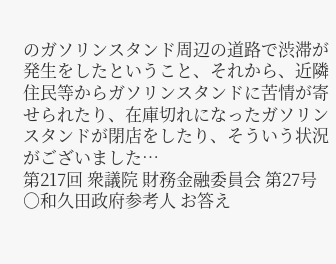のガソリンスタンド周辺の道路で渋滞が発生をしたということ、それから、近隣住民等からガソリンスタンドに苦情が寄せられたり、在庫切れになったガソリンスタンドが閉店をしたり、そういう状況がございました…
第217回 衆議院 財務金融委員会 第27号
○和久田政府参考人 お答え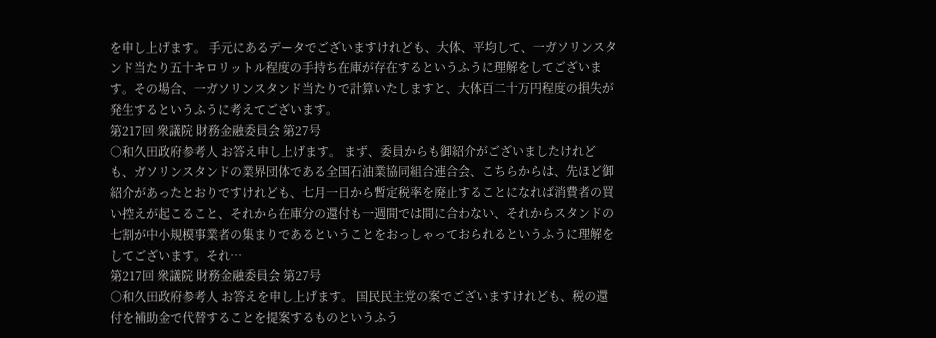を申し上げます。 手元にあるデータでございますけれども、大体、平均して、一ガソリンスタンド当たり五十キロリットル程度の手持ち在庫が存在するというふうに理解をしてございます。その場合、一ガソリンスタンド当たりで計算いたしますと、大体百二十万円程度の損失が発生するというふうに考えてございます。
第217回 衆議院 財務金融委員会 第27号
○和久田政府参考人 お答え申し上げます。 まず、委員からも御紹介がございましたけれども、ガソリンスタンドの業界団体である全国石油業協同組合連合会、こちらからは、先ほど御紹介があったとおりですけれども、七月一日から暫定税率を廃止することになれば消費者の買い控えが起こること、それから在庫分の還付も一週間では間に合わない、それからスタンドの七割が中小規模事業者の集まりであるということをおっしゃっておられるというふうに理解をしてございます。それ…
第217回 衆議院 財務金融委員会 第27号
○和久田政府参考人 お答えを申し上げます。 国民民主党の案でございますけれども、税の還付を補助金で代替することを提案するものというふう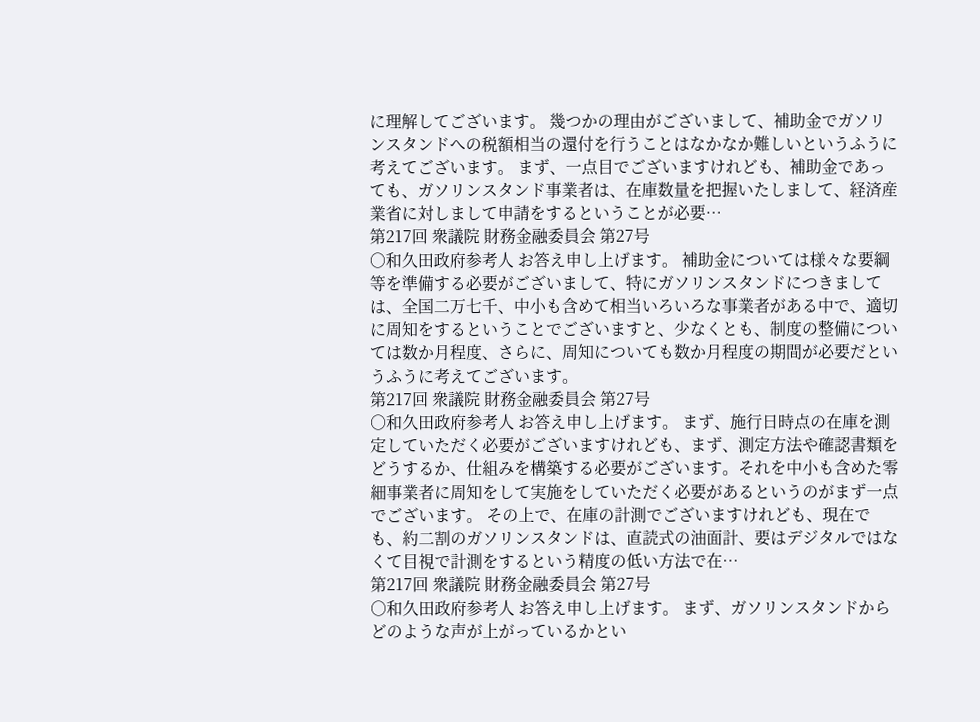に理解してございます。 幾つかの理由がございまして、補助金でガソリンスタンドへの税額相当の還付を行うことはなかなか難しいというふうに考えてございます。 まず、一点目でございますけれども、補助金であっても、ガソリンスタンド事業者は、在庫数量を把握いたしまして、経済産業省に対しまして申請をするということが必要…
第217回 衆議院 財務金融委員会 第27号
○和久田政府参考人 お答え申し上げます。 補助金については様々な要綱等を準備する必要がございまして、特にガソリンスタンドにつきましては、全国二万七千、中小も含めて相当いろいろな事業者がある中で、適切に周知をするということでございますと、少なくとも、制度の整備については数か月程度、さらに、周知についても数か月程度の期間が必要だというふうに考えてございます。
第217回 衆議院 財務金融委員会 第27号
○和久田政府参考人 お答え申し上げます。 まず、施行日時点の在庫を測定していただく必要がございますけれども、まず、測定方法や確認書類をどうするか、仕組みを構築する必要がございます。それを中小も含めた零細事業者に周知をして実施をしていただく必要があるというのがまず一点でございます。 その上で、在庫の計測でございますけれども、現在でも、約二割のガソリンスタンドは、直読式の油面計、要はデジタルではなくて目視で計測をするという精度の低い方法で在…
第217回 衆議院 財務金融委員会 第27号
○和久田政府参考人 お答え申し上げます。 まず、ガソリンスタンドからどのような声が上がっているかとい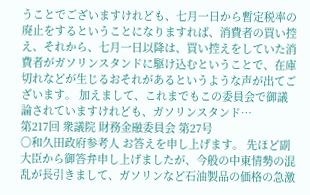うことでございますけれども、七月一日から暫定税率の廃止をするということになりますれば、消費者の買い控え、それから、七月一日以降は、買い控えをしていた消費者がガソリンスタンドに駆け込むということで、在庫切れなどが生じるおそれがあるというような声が出てございます。 加えまして、これまでもこの委員会で御議論されていますけれども、ガソリンスタンド…
第217回 衆議院 財務金融委員会 第27号
○和久田政府参考人 お答えを申し上げます。 先ほど副大臣から御答弁申し上げましたが、今般の中東情勢の混乱が長引きまして、ガソリンなど石油製品の価格の急激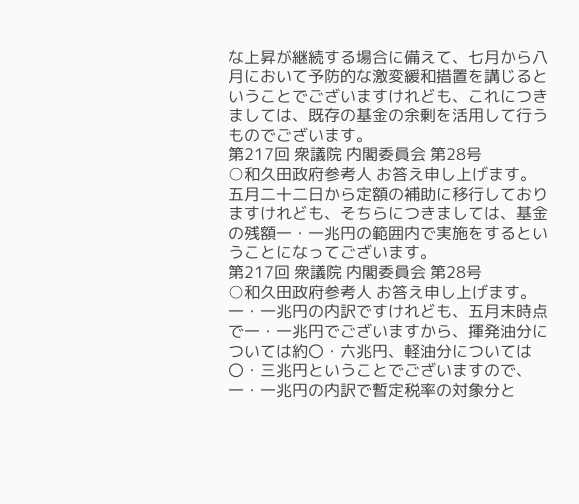な上昇が継続する場合に備えて、七月から八月において予防的な激変緩和措置を講じるということでございますけれども、これにつきましては、既存の基金の余剰を活用して行うものでございます。
第217回 衆議院 内閣委員会 第28号
○和久田政府参考人 お答え申し上げます。 五月二十二日から定額の補助に移行しておりますけれども、そちらにつきましては、基金の残額一・一兆円の範囲内で実施をするということになってございます。
第217回 衆議院 内閣委員会 第28号
○和久田政府参考人 お答え申し上げます。 一・一兆円の内訳ですけれども、五月末時点で一・一兆円でございますから、揮発油分については約〇・六兆円、軽油分については〇・三兆円ということでございますので、一・一兆円の内訳で暫定税率の対象分と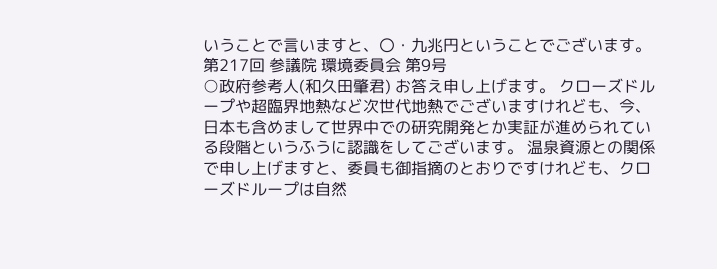いうことで言いますと、〇・九兆円ということでございます。
第217回 参議院 環境委員会 第9号
○政府参考人(和久田肇君) お答え申し上げます。 クローズドループや超臨界地熱など次世代地熱でございますけれども、今、日本も含めまして世界中での研究開発とか実証が進められている段階というふうに認識をしてございます。 温泉資源との関係で申し上げますと、委員も御指摘のとおりですけれども、クローズドループは自然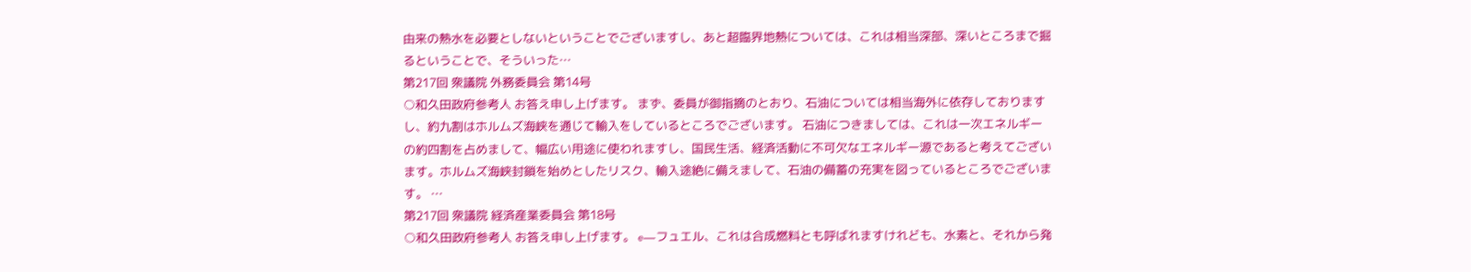由来の熱水を必要としないということでございますし、あと超臨界地熱については、これは相当深部、深いところまで掘るということで、そういった…
第217回 衆議院 外務委員会 第14号
○和久田政府参考人 お答え申し上げます。 まず、委員が御指摘のとおり、石油については相当海外に依存しておりますし、約九割はホルムズ海峡を通じて輸入をしているところでございます。 石油につきましては、これは一次エネルギーの約四割を占めまして、幅広い用途に使われますし、国民生活、経済活動に不可欠なエネルギー源であると考えてございます。ホルムズ海峡封鎖を始めとしたリスク、輸入途絶に備えまして、石油の備蓄の充実を図っているところでございます。 …
第217回 衆議院 経済産業委員会 第18号
○和久田政府参考人 お答え申し上げます。 e―フュエル、これは合成燃料とも呼ばれますけれども、水素と、それから発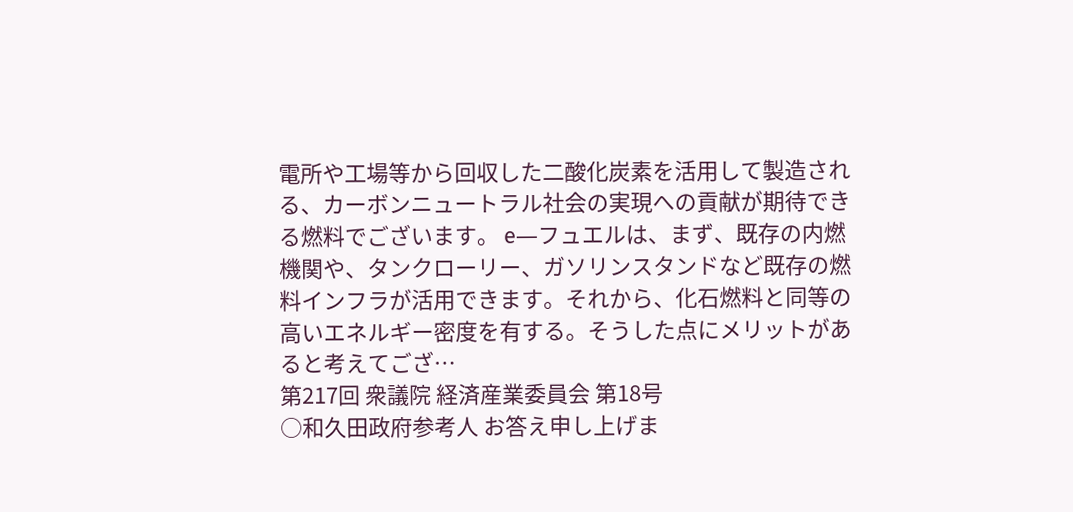電所や工場等から回収した二酸化炭素を活用して製造される、カーボンニュートラル社会の実現への貢献が期待できる燃料でございます。 e―フュエルは、まず、既存の内燃機関や、タンクローリー、ガソリンスタンドなど既存の燃料インフラが活用できます。それから、化石燃料と同等の高いエネルギー密度を有する。そうした点にメリットがあると考えてござ…
第217回 衆議院 経済産業委員会 第18号
○和久田政府参考人 お答え申し上げま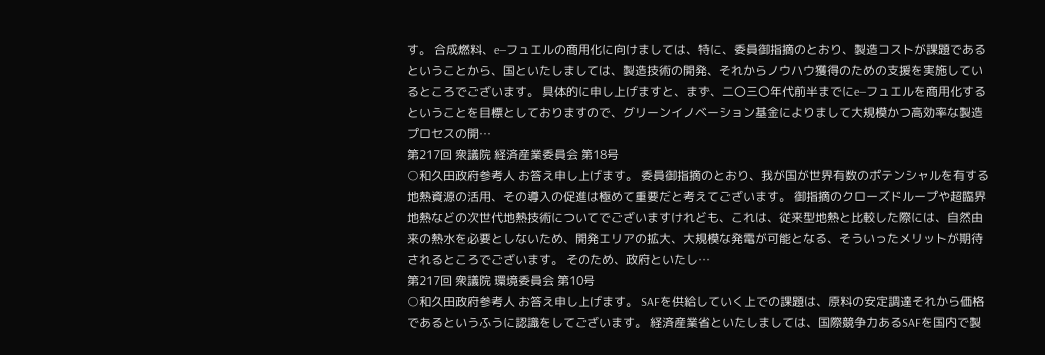す。 合成燃料、e―フュエルの商用化に向けましては、特に、委員御指摘のとおり、製造コストが課題であるということから、国といたしましては、製造技術の開発、それからノウハウ獲得のための支援を実施しているところでございます。 具体的に申し上げますと、まず、二〇三〇年代前半までにe―フュエルを商用化するということを目標としておりますので、グリーンイノベーション基金によりまして大規模かつ高効率な製造プロセスの開…
第217回 衆議院 経済産業委員会 第18号
○和久田政府参考人 お答え申し上げます。 委員御指摘のとおり、我が国が世界有数のポテンシャルを有する地熱資源の活用、その導入の促進は極めて重要だと考えてございます。 御指摘のクローズドループや超臨界地熱などの次世代地熱技術についてでございますけれども、これは、従来型地熱と比較した際には、自然由来の熱水を必要としないため、開発エリアの拡大、大規模な発電が可能となる、そういったメリットが期待されるところでございます。 そのため、政府といたし…
第217回 衆議院 環境委員会 第10号
○和久田政府参考人 お答え申し上げます。 SAFを供給していく上での課題は、原料の安定調達それから価格であるというふうに認識をしてございます。 経済産業省といたしましては、国際競争力あるSAFを国内で製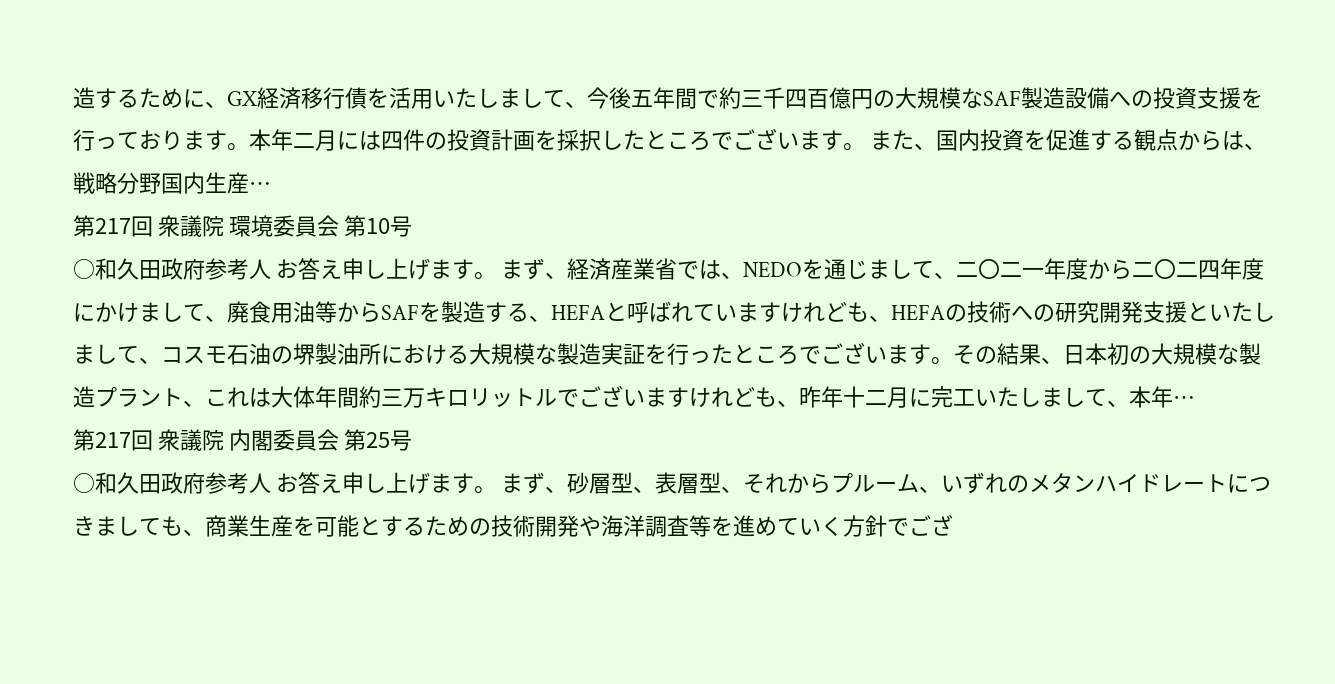造するために、GX経済移行債を活用いたしまして、今後五年間で約三千四百億円の大規模なSAF製造設備への投資支援を行っております。本年二月には四件の投資計画を採択したところでございます。 また、国内投資を促進する観点からは、戦略分野国内生産…
第217回 衆議院 環境委員会 第10号
○和久田政府参考人 お答え申し上げます。 まず、経済産業省では、NEDOを通じまして、二〇二一年度から二〇二四年度にかけまして、廃食用油等からSAFを製造する、HEFAと呼ばれていますけれども、HEFAの技術への研究開発支援といたしまして、コスモ石油の堺製油所における大規模な製造実証を行ったところでございます。その結果、日本初の大規模な製造プラント、これは大体年間約三万キロリットルでございますけれども、昨年十二月に完工いたしまして、本年…
第217回 衆議院 内閣委員会 第25号
○和久田政府参考人 お答え申し上げます。 まず、砂層型、表層型、それからプルーム、いずれのメタンハイドレートにつきましても、商業生産を可能とするための技術開発や海洋調査等を進めていく方針でござ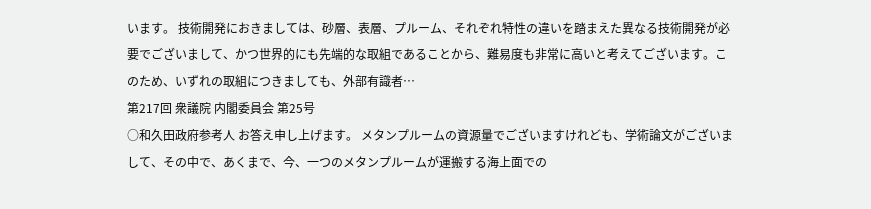います。 技術開発におきましては、砂層、表層、プルーム、それぞれ特性の違いを踏まえた異なる技術開発が必要でございまして、かつ世界的にも先端的な取組であることから、難易度も非常に高いと考えてございます。このため、いずれの取組につきましても、外部有識者…
第217回 衆議院 内閣委員会 第25号
○和久田政府参考人 お答え申し上げます。 メタンプルームの資源量でございますけれども、学術論文がございまして、その中で、あくまで、今、一つのメタンプルームが運搬する海上面での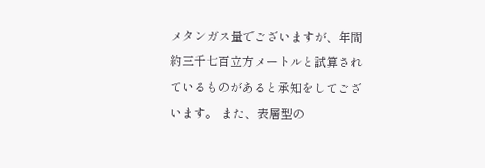メタンガス量でございますが、年間約三千七百立方メートルと試算されているものがあると承知をしてございます。 また、表層型の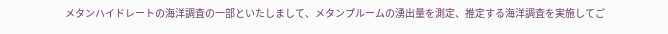メタンハイドレートの海洋調査の一部といたしまして、メタンプルームの湧出量を測定、推定する海洋調査を実施してご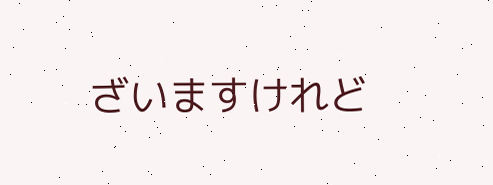ざいますけれど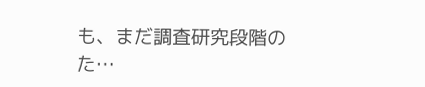も、まだ調査研究段階のた…